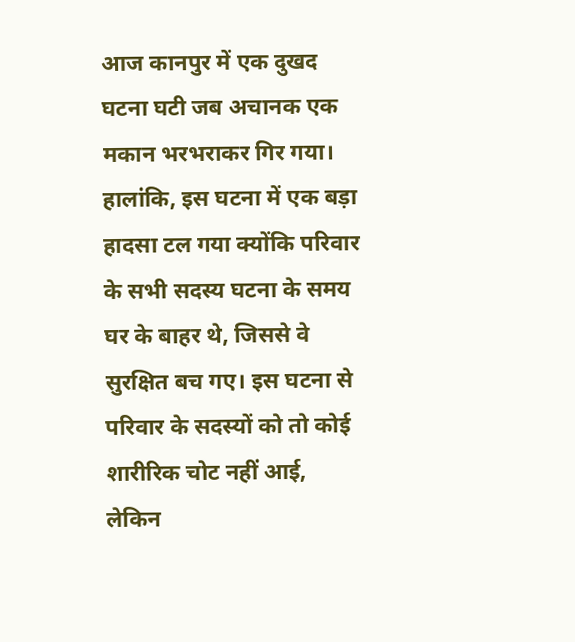आज कानपुर में एक दुखद घटना घटी जब अचानक एक मकान भरभराकर गिर गया। हालांकि, इस घटना में एक बड़ा हादसा टल गया क्योंकि परिवार के सभी सदस्य घटना के समय घर के बाहर थे, जिससे वे सुरक्षित बच गए। इस घटना से परिवार के सदस्यों को तो कोई शारीरिक चोट नहीं आई, लेकिन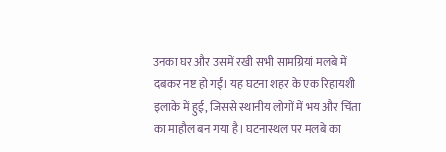उनका घर और उसमें रखी सभी सामग्रियां मलबे में दबकर नष्ट हो गईं। यह घटना शहर के एक रिहायशी इलाके में हुई, जिससे स्थानीय लोगों में भय और चिंता का माहौल बन गया है। घटनास्थल पर मलबे का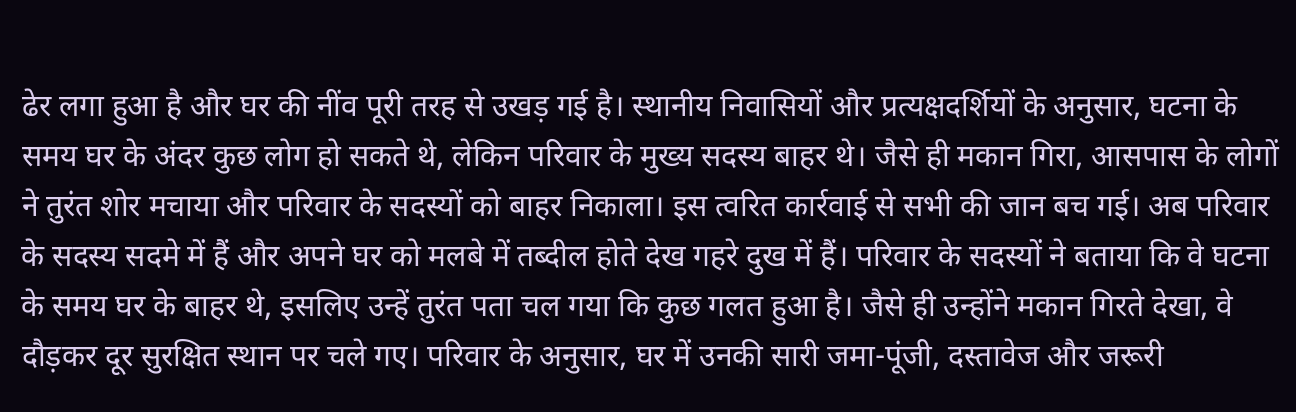ढेर लगा हुआ है और घर की नींव पूरी तरह से उखड़ गई है। स्थानीय निवासियों और प्रत्यक्षदर्शियों के अनुसार, घटना के समय घर के अंदर कुछ लोग हो सकते थे, लेकिन परिवार के मुख्य सदस्य बाहर थे। जैसे ही मकान गिरा, आसपास के लोगों ने तुरंत शोर मचाया और परिवार के सदस्यों को बाहर निकाला। इस त्वरित कार्रवाई से सभी की जान बच गई। अब परिवार के सदस्य सदमे में हैं और अपने घर को मलबे में तब्दील होते देख गहरे दुख में हैं। परिवार के सदस्यों ने बताया कि वे घटना के समय घर के बाहर थे, इसलिए उन्हें तुरंत पता चल गया कि कुछ गलत हुआ है। जैसे ही उन्होंने मकान गिरते देखा, वे दौड़कर दूर सुरक्षित स्थान पर चले गए। परिवार के अनुसार, घर में उनकी सारी जमा-पूंजी, दस्तावेज और जरूरी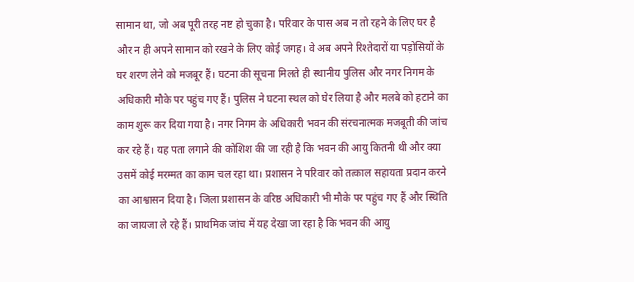सामान था, जो अब पूरी तरह नष्ट हो चुका है। परिवार के पास अब न तो रहने के लिए घर है और न ही अपने सामान को रखने के लिए कोई जगह। वे अब अपने रिश्तेदारों या पड़ोसियों के घर शरण लेने को मजबूर हैं। घटना की सूचना मिलते ही स्थानीय पुलिस और नगर निगम के अधिकारी मौके पर पहुंच गए हैं। पुलिस ने घटना स्थल को घेर लिया है और मलबे को हटाने का काम शुरू कर दिया गया है। नगर निगम के अधिकारी भवन की संरचनात्मक मजबूती की जांच कर रहे हैं। यह पता लगाने की कोशिश की जा रही है कि भवन की आयु कितनी थी और क्या उसमें कोई मरम्मत का काम चल रहा था। प्रशासन ने परिवार को तत्काल सहायता प्रदान करने का आश्वासन दिया है। जिला प्रशासन के वरिष्ठ अधिकारी भी मौके पर पहुंच गए हैं और स्थिति का जायजा ले रहे हैं। प्राथमिक जांच में यह देखा जा रहा है कि भवन की आयु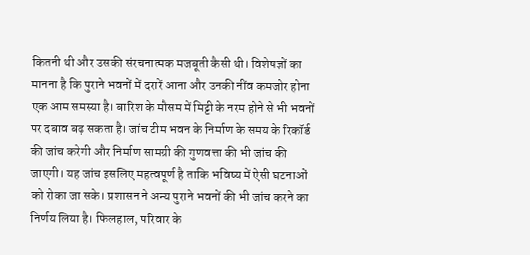कितनी थी और उसकी संरचनात्मक मजबूती कैसी थी। विशेषज्ञों का मानना है कि पुराने भवनों में दरारें आना और उनकी नींव कमजोर होना एक आम समस्या है। बारिश के मौसम में मिट्टी के नरम होने से भी भवनों पर दबाव बढ़ सकता है। जांच टीम भवन के निर्माण के समय के रिकॉर्ड की जांच करेगी और निर्माण सामग्री की गुणवत्ता की भी जांच की जाएगी। यह जांच इसलिए महत्वपूर्ण है ताकि भविष्य में ऐसी घटनाओं को रोका जा सके। प्रशासन ने अन्य पुराने भवनों की भी जांच करने का निर्णय लिया है। फिलहाल, परिवार के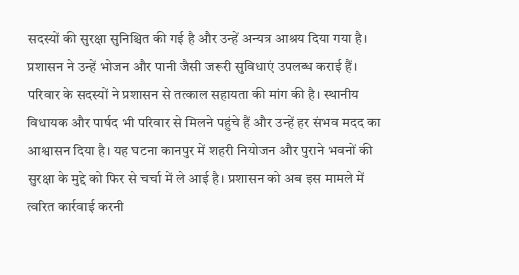सदस्यों की सुरक्षा सुनिश्चित की गई है और उन्हें अन्यत्र आश्रय दिया गया है। प्रशासन ने उन्हें भोजन और पानी जैसी जरूरी सुविधाएं उपलब्ध कराई हैं। परिवार के सदस्यों ने प्रशासन से तत्काल सहायता की मांग की है। स्थानीय विधायक और पार्षद भी परिवार से मिलने पहुंचे हैं और उन्हें हर संभव मदद का आश्वासन दिया है। यह घटना कानपुर में शहरी नियोजन और पुराने भवनों की सुरक्षा के मुद्दे को फिर से चर्चा में ले आई है। प्रशासन को अब इस मामले में त्वरित कार्रवाई करनी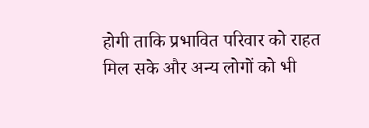होगी ताकि प्रभावित परिवार को राहत मिल सके और अन्य लोगों को भी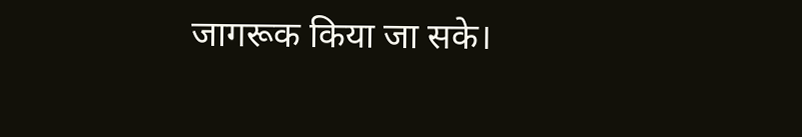जागरूक किया जा सके।